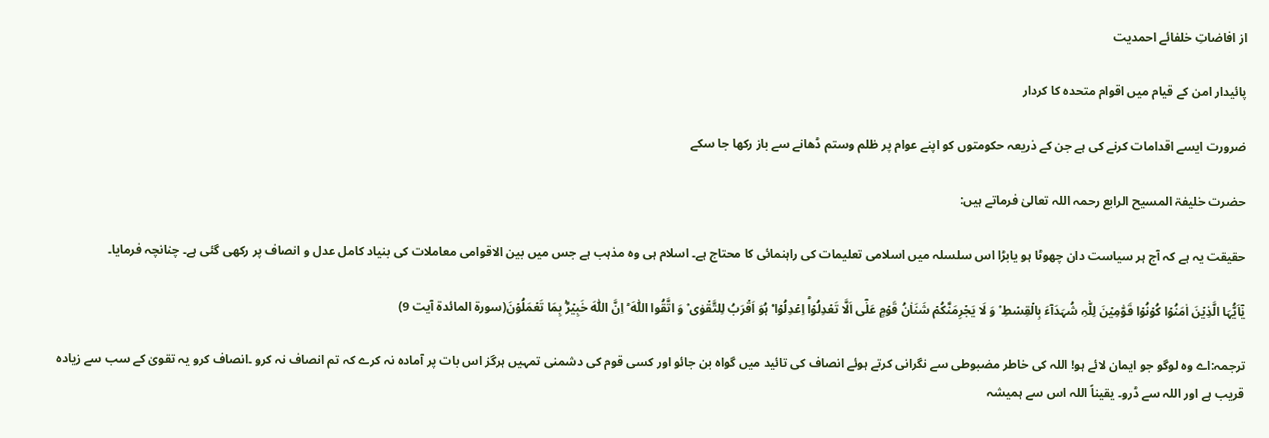از افاضاتِ خلفائے احمدیت

پائیدار امن کے قیام میں اقوام متحدہ کا کردار

ضرورت ایسے اقدامات کرنے کی ہے جن کے ذریعہ حکومتوں کو اپنے عوام پر ظلم وستم ڈھانے سے باز رکھا جا سکے

حضرت خلیفۃ المسیح الرابع رحمہ اللہ تعالیٰ فرماتے ہیں:

حقیقت یہ ہے کہ آج ہر سیاست دان چھوٹا ہو یابڑا اس سلسلہ میں اسلامی تعلیمات کی راہنمائی کا محتاج ہے۔ اسلام ہی وہ مذہب ہے جس میں بین الاقوامی معاملات کی بنیاد کامل عدل و انصاف پر رکھی گئی ہے۔ چنانچہ فرمایا۔

یٰۤاَیُّہَا الَّذِیۡنَ اٰمَنُوۡا کُوۡنُوۡا قَوّٰمِیۡنَ لِلّٰہِ شُہَدَآءَ بِالۡقِسۡطِ ۫ وَ لَا یَجۡرِمَنَّکُمۡ شَنَاٰنُ قَوۡمٍ عَلٰۤی اَلَّا تَعۡدِلُوۡاؕ اِعۡدِلُوۡا ۟ ہُوَ اَقۡرَبُ لِلتَّقۡوٰی ۫ وَ اتَّقُوا اللّٰہَ ؕ اِنَّ اللّٰہَ خَبِیۡرٌۢ بِمَا تَعۡمَلُوۡنَ(سورۃ المائدۃ آیت 9)

ترجمہ:اے وہ لوگو جو ایمان لائے ہو! اللہ کی خاطر مضبوطی سے نگرانی کرتے ہوئے انصاف کی تائید میں گواہ بن جائو اور کسی قوم کی دشمنی تمہیں ہرگز اس بات پر آمادہ نہ کرے کہ تم انصاف نہ کرو ۔انصاف کرو یہ تقویٰ کے سب سے زیادہ قریب ہے اور اللہ سے ڈرو۔ یقیناً اللہ اس سے ہمیشہ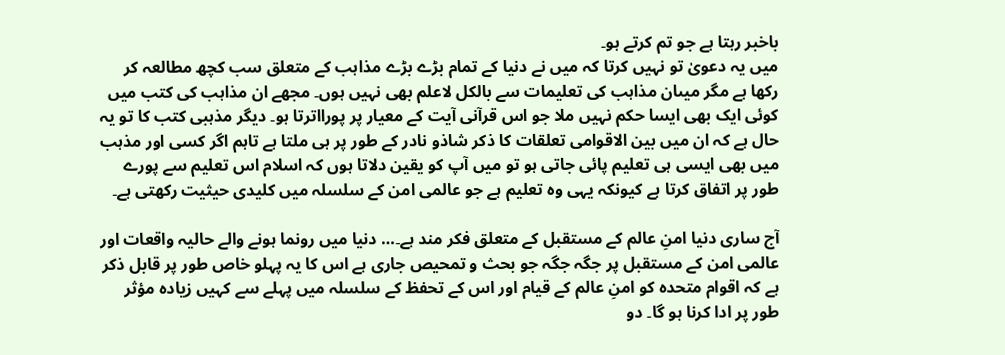باخبر رہتا ہے جو تم کرتے ہو۔
میں یہ دعویٰ تو نہیں کرتا کہ میں نے دنیا کے تمام بڑے بڑے مذاہب کے متعلق سب کچھ مطالعہ کر رکھا ہے مگر میںان مذاہب کی تعلیمات سے بالکل لاعلم بھی نہیں ہوں۔ مجھے ان مذاہب کی کتب میں کوئی ایک بھی ایسا حکم نہیں ملا جو اس قرآنی آیت کے معیار پر پورااترتا ہو۔ دیگر مذہبی کتب کا تو یہ حال ہے کہ ان میں بین الاقوامی تعلقات کا ذکر شاذو نادر کے طور پر ہی ملتا ہے تاہم اگر کسی اور مذہب میں بھی ایسی ہی تعلیم پائی جاتی ہو تو میں آپ کو یقین دلاتا ہوں کہ اسلام اس تعلیم سے پورے طور پر اتفاق کرتا ہے کیونکہ یہی وہ تعلیم ہے جو عالمی امن کے سلسلہ میں کلیدی حیثیت رکھتی ہے۔

آج ساری دنیا امنِ عالم کے مستقبل کے متعلق فکر مند ہے۔… دنیا میں رونما ہونے والے حالیہ واقعات اور عالمی امن کے مستقبل پر جگہ جگہ جو بحث و تمحیص جاری ہے اس کا یہ پہلو خاص طور پر قابل ذکر ہے کہ اقوام متحدہ کو امنِ عالم کے قیام اور اس کے تحفظ کے سلسلہ میں پہلے سے کہیں زیادہ مؤثر طور پر ادا کرنا ہو گا۔ دو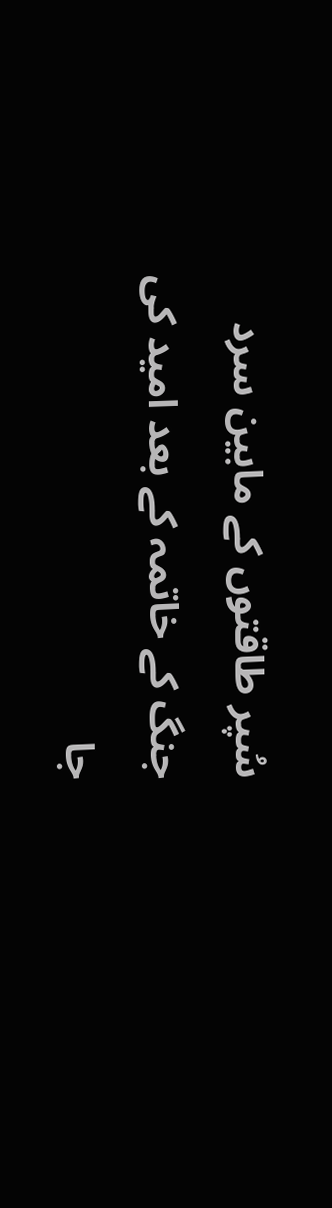سُپر طاقتوں کے مابین سرد جنگ کے خاتمہ کے بعد امید کی جا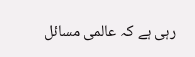رہی ہے کہ عالمی مسائل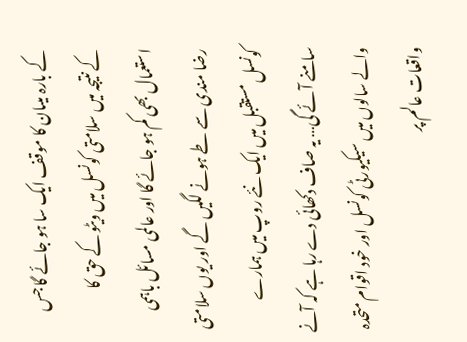کے بارہ میںان کا موقف ایک سا ہو جائے گا جس کے نتیجہ میں سلامتی کونسل میں ویٹو کے حق کا استعمال بھی کم ہو جائے گا اور عالمی مسائل باہمی رضا مندی سے طے ہونے لگیں گے اور یوں سلامتی کونسل مستقبل میں ایک نئے روپ میں ہمارے سامنے آئے گی… یہ صاف دکھائی دے رہا ہے کہ آنے والے سالوں میں سیکیورٹی کونسل اور خود اقوام متحدہ واقعات عالم پر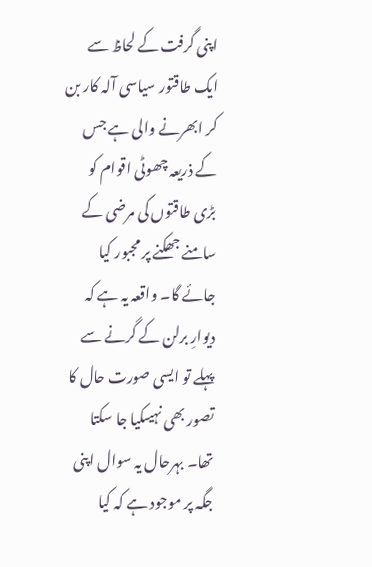اپنی گرفت کے لحاظ سے ایک طاقتور سیاسی آلہ کار بن کر ابھرنے والی ہے جس کے ذریعہ چھوٹی اقوام کو بڑی طاقتوں کی مرضی کے سامنے جھکنے پر مجبور کیا جائے گا۔ واقعہ یہ ہے کہ دیوارِ برلن کے گرنے سے پہلے تو ایسی صورت حال کا تصور بھی نہیںکیا جا سکتا تھا۔ بہرحال یہ سوال اپنی جگہ پر موجود ہے کہ کیا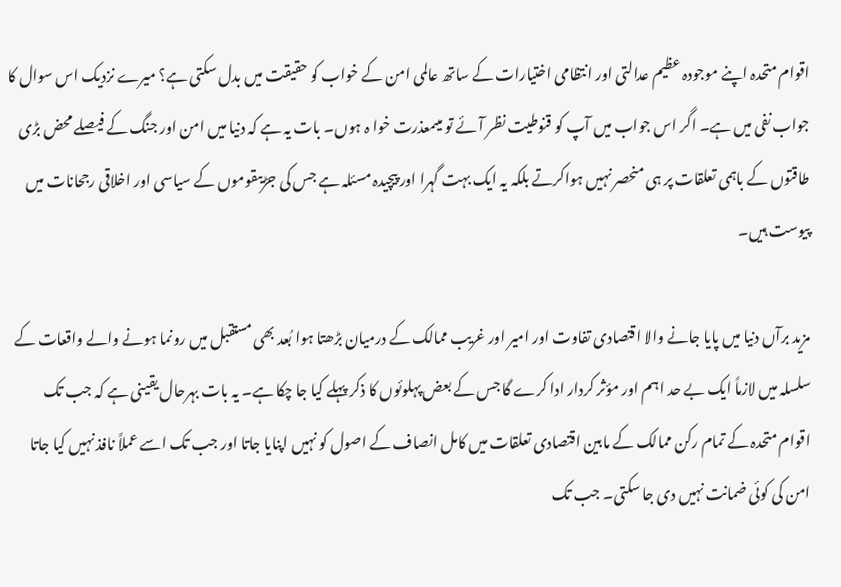اقوام متحدہ اپنے موجودہ عظیم عدالتی اور انتظامی اختیارات کے ساتھ عالمی امن کے خواب کو حقیقت میں بدل سکتی ہے؟ میرے نزدیک اس سوال کا جواب نفی میں ہے۔ اگر اس جواب میں آپ کو قنوطیت نظر آئے تو میںمعذرت خوا ہ ہوں۔ بات یہ ہے کہ دنیا میں امن اور جنگ کے فیصلے محض بڑی طاقتوں کے باہمی تعلقات پر ہی منحصر نہیں ہواکرتے بلکہ یہ ایک بہت گہرا اور پیچیدہ مسئلہ ہے جس کی جڑیںقوموں کے سیاسی اور اخلاقی رجحانات میں پیوست ہیں۔

مزید برآں دنیا میں پایا جانے والا اقتصادی تفاوت اور امیر اور غریب ممالک کے درمیان بڑھتا ہوا بُعد بھی مستقبل میں رونما ہونے والے واقعات کے سلسلہ میں لازماً ایک بے حد اہم اور مؤثر کردار ادا کرے گا جس کے بعض پہلوئوں کا ذکر پہلے کیا جا چکا ہے۔ یہ بات بہرحال یقینی ہے کہ جب تک اقوام متحدہ کے تمام رکن ممالک کے مابین اقتصادی تعلقات میں کامل انصاف کے اصول کو نہیں اپنایا جاتا اور جب تک اسے عملاً نافذ نہیں کیا جاتا امن کی کوئی ضمانت نہیں دی جا سکتی۔ جب تک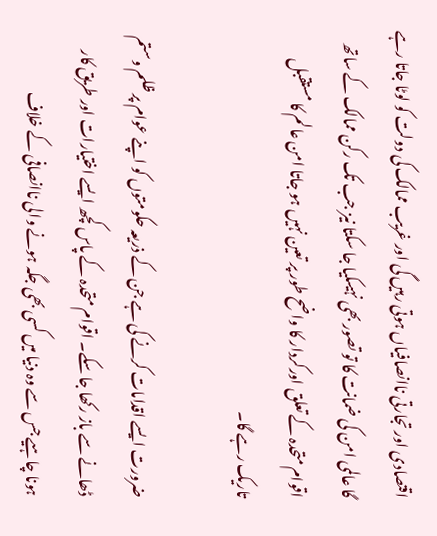اقتصادی اور تجارتی ناانصافیاں ہوتی رہیں گی اور غریب ممالک کی دولت کو لوٹا جاتا رہے گا عالمی امن کی ضمانت کا تو تصور بھی نہیںکیا جا سکتا نیز جب تک رکن ممالک کے ساتھ اقوام متحدہ کے تعلق اورکردار کا واضح طور پر تعین نہیں ہو جاتا امن عالم کا مستقبل تاریک رہے گا۔

ضرورت ایسے اقدامات کرنے کی ہے جن کے ذریعہ حکومتوں کو اپنے عوام پر ظلم وستم ڈھانے سے باز رکھا جا سکے۔ اقوام متحدہ کے پاس کچھ ایسے اختیارات اور طریق کار ہونا چاہیے جس سے وہ دنیا میں کسی بھی جگہ ہونے والی ناانصافی کے خلاف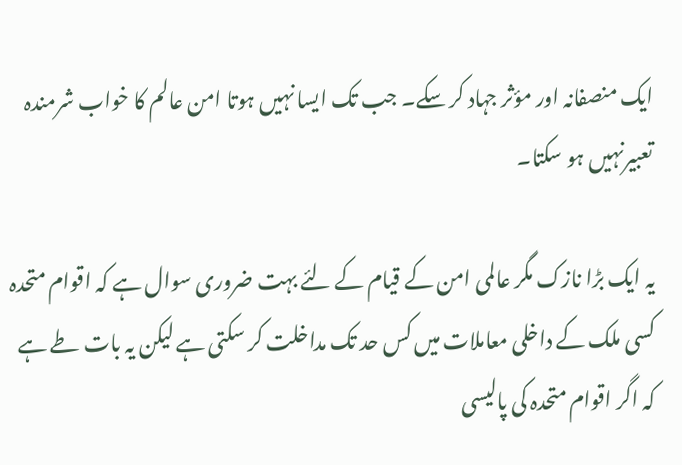ایک منصفانہ اور مؤثر جہاد کر سکے۔ جب تک ایسا نہیں ہوتا امن عالم کا خواب شرمندہ تعبیرنہیں ہو سکتا۔

یہ ایک بڑا نازک مگر عالمی امن کے قیام کے لئے بہت ضروری سوال ہے کہ اقوام متحدہ کسی ملک کے داخلی معاملات میں کس حد تک مداخلت کر سکتی ہے لیکن یہ بات طے ہے کہ اگر اقوام متحدہ کی پالیسی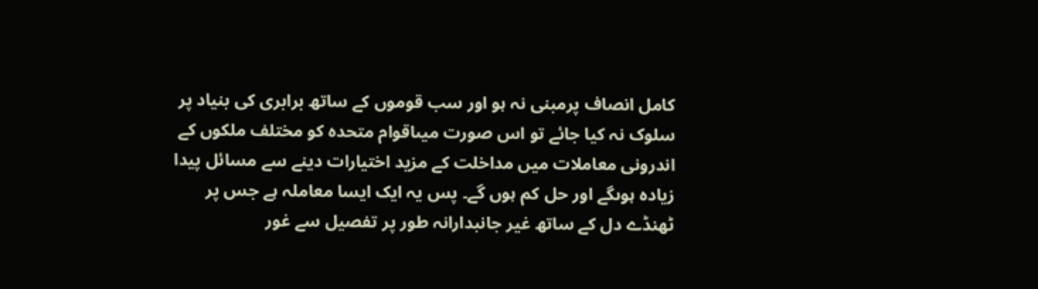کامل انصاف پرمبنی نہ ہو اور سب قوموں کے ساتھ برابری کی بنیاد پر سلوک نہ کیا جائے تو اس صورت میںاقوام متحدہ کو مختلف ملکوں کے اندرونی معاملات میں مداخلت کے مزید اختیارات دینے سے مسائل پیدا زیادہ ہوںگے اور حل کم ہوں گے۔ پس یہ ایک ایسا معاملہ ہے جس پر ٹھنڈے دل کے ساتھ غیر جانبدارانہ طور پر تفصیل سے غور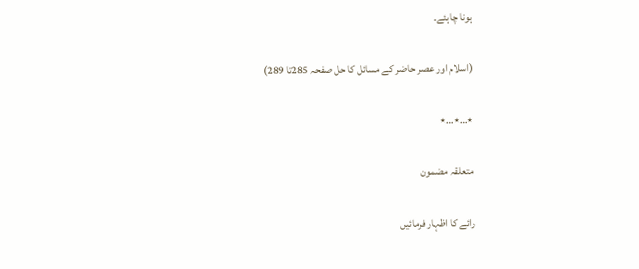ہونا چاہئے۔

(اسلام اور عصر حاضر کے مسائل کا حل صفحہ 285تا 289)

٭…٭…٭

متعلقہ مضمون

رائے کا اظہار فرمائیں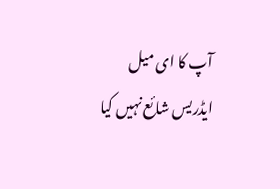آپ کا ای میل ایڈریس شائع نہیں کیا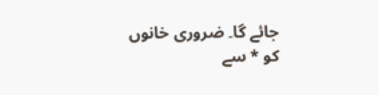جائے گا۔ ضروری خانوں کو * سے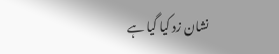نشان زد کیا گیا ہے